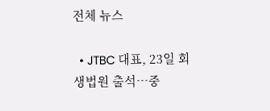전체 뉴스

  • JTBC 대표, 23일 회생법원 출석…중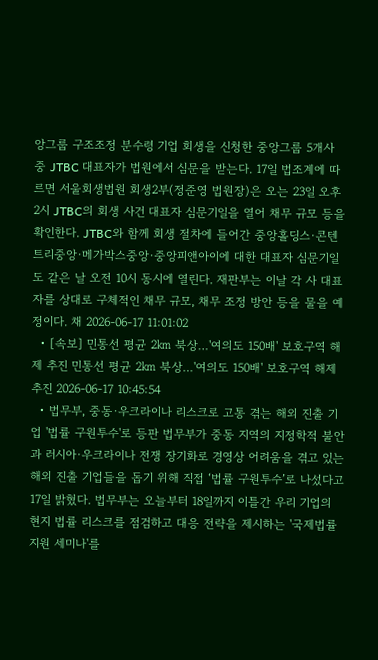앙그룹 구조조정 분수령 기업 회생을 신청한 중앙그룹 5개사 중 JTBC 대표자가 법원에서 심문을 받는다. 17일 법조계에 따르면 서울회생법원 회생2부(정준영 법원장)은 오는 23일 오후 2시 JTBC의 회생 사건 대표자 심문기일을 열어 채무 규모 등을 확인한다. JTBC와 함께 회생 절차에 들어간 중앙홀딩스·콘텐트리중앙·메가박스중앙·중앙피앤아이에 대한 대표자 심문기일도 같은 날 오전 10시 동시에 열린다. 재판부는 이날 각 사 대표자를 상대로 구체적인 채무 규모, 채무 조정 방안 등을 물을 예정이다. 채 2026-06-17 11:01:02
  • [속보] 민통선 평균 2㎞ 북상…'여의도 150배' 보호구역 해제 추진 민통선 평균 2㎞ 북상…'여의도 150배' 보호구역 해제 추진 2026-06-17 10:45:54
  • 법무부, 중동·우크라이나 리스크로 고통 겪는 해외 진출 기업 '법률 구원투수'로 등판 법무부가 중동 지역의 지정학적 불안과 러시아·우크라이나 전쟁 장기화로 경영상 어려움을 겪고 있는 해외 진출 기업들을 돕기 위해 직접 ‘법률 구원투수’로 나섰다고 17일 밝혔다. 법무부는 오늘부터 18일까지 이틀간 우리 기업의 현지 법률 리스크를 점검하고 대응 전략을 제시하는 '국제법률지원 세미나'를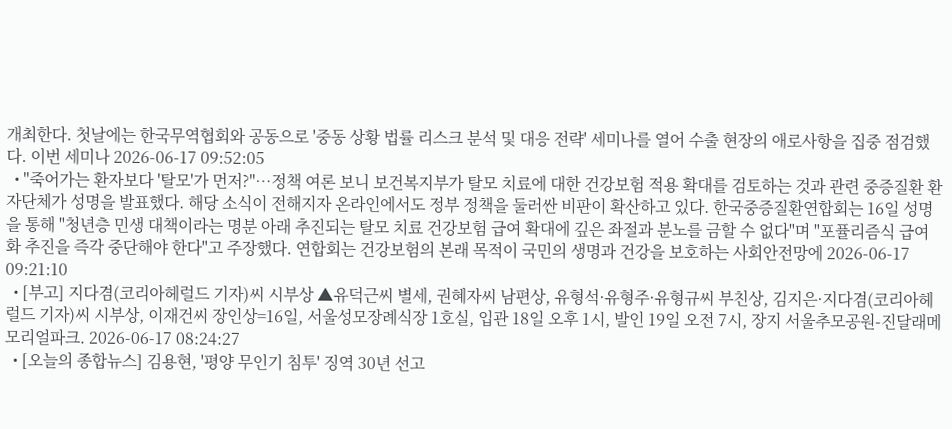개최한다. 첫날에는 한국무역협회와 공동으로 '중동 상황 법률 리스크 분석 및 대응 전략' 세미나를 열어 수출 현장의 애로사항을 집중 점검했다. 이번 세미나 2026-06-17 09:52:05
  • "죽어가는 환자보다 '탈모'가 먼저?"…정책 여론 보니 보건복지부가 탈모 치료에 대한 건강보험 적용 확대를 검토하는 것과 관련 중증질환 환자단체가 성명을 발표했다. 해당 소식이 전해지자 온라인에서도 정부 정책을 둘러싼 비판이 확산하고 있다. 한국중증질환연합회는 16일 성명을 통해 "청년층 민생 대책이라는 명분 아래 추진되는 탈모 치료 건강보험 급여 확대에 깊은 좌절과 분노를 금할 수 없다"며 "포퓰리즘식 급여화 추진을 즉각 중단해야 한다"고 주장했다. 연합회는 건강보험의 본래 목적이 국민의 생명과 건강을 보호하는 사회안전망에 2026-06-17 09:21:10
  • [부고] 지다겸(코리아헤럴드 기자)씨 시부상 ▲유덕근씨 별세, 권혜자씨 남편상, 유형석·유형주·유형규씨 부친상, 김지은·지다겸(코리아헤럴드 기자)씨 시부상, 이재건씨 장인상=16일, 서울성모장례식장 1호실, 입관 18일 오후 1시, 발인 19일 오전 7시, 장지 서울추모공원-진달래메모리얼파크. 2026-06-17 08:24:27
  • [오늘의 종합뉴스] 김용현, '평양 무인기 침투' 징역 30년 선고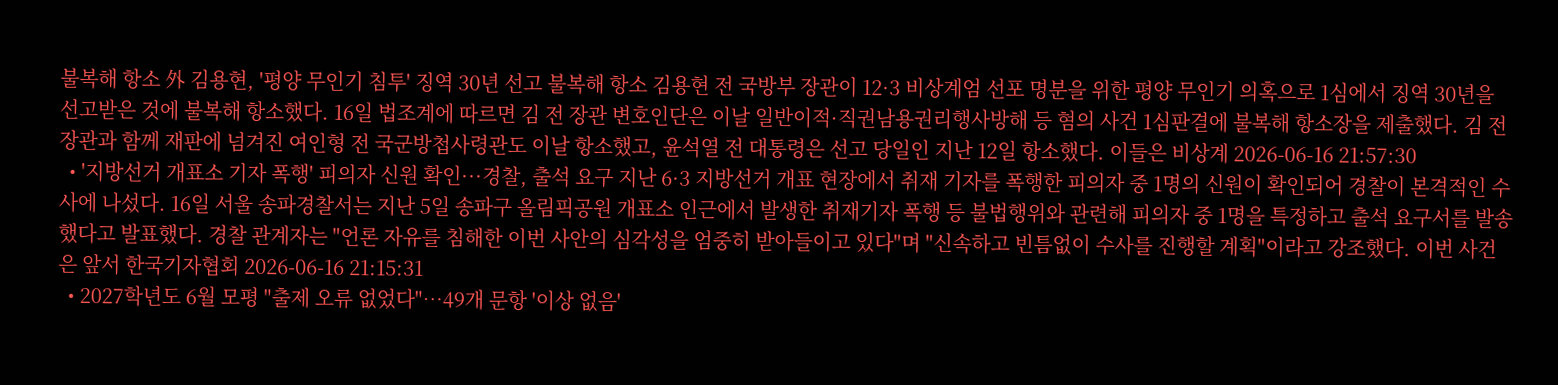불복해 항소 外 김용현, '평양 무인기 침투' 징역 30년 선고 불복해 항소 김용현 전 국방부 장관이 12·3 비상계엄 선포 명분을 위한 평양 무인기 의혹으로 1심에서 징역 30년을 선고받은 것에 불복해 항소했다. 16일 법조계에 따르면 김 전 장관 변호인단은 이날 일반이적·직권남용권리행사방해 등 혐의 사건 1심판결에 불복해 항소장을 제출했다. 김 전 장관과 함께 재판에 넘겨진 여인형 전 국군방첩사령관도 이날 항소했고, 윤석열 전 대통령은 선고 당일인 지난 12일 항소했다. 이들은 비상계 2026-06-16 21:57:30
  • '지방선거 개표소 기자 폭행' 피의자 신원 확인···경찰, 출석 요구 지난 6·3 지방선거 개표 현장에서 취재 기자를 폭행한 피의자 중 1명의 신원이 확인되어 경찰이 본격적인 수사에 나섰다. 16일 서울 송파경찰서는 지난 5일 송파구 올림픽공원 개표소 인근에서 발생한 취재기자 폭행 등 불법행위와 관련해 피의자 중 1명을 특정하고 출석 요구서를 발송했다고 발표했다. 경찰 관계자는 "언론 자유를 침해한 이번 사안의 심각성을 엄중히 받아들이고 있다"며 "신속하고 빈틈없이 수사를 진행할 계획"이라고 강조했다. 이번 사건은 앞서 한국기자협회 2026-06-16 21:15:31
  • 2027학년도 6월 모평 "출제 오류 없었다"…49개 문항 '이상 없음'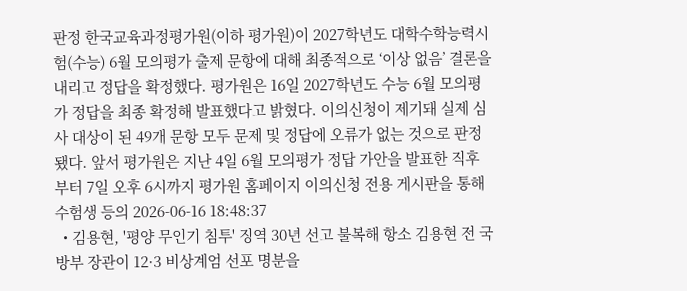판정 한국교육과정평가원(이하 평가원)이 2027학년도 대학수학능력시험(수능) 6월 모의평가 출제 문항에 대해 최종적으로 ‘이상 없음’ 결론을 내리고 정답을 확정했다. 평가원은 16일 2027학년도 수능 6월 모의평가 정답을 최종 확정해 발표했다고 밝혔다. 이의신청이 제기돼 실제 심사 대상이 된 49개 문항 모두 문제 및 정답에 오류가 없는 것으로 판정됐다. 앞서 평가원은 지난 4일 6월 모의평가 정답 가안을 발표한 직후부터 7일 오후 6시까지 평가원 홈페이지 이의신청 전용 게시판을 통해 수험생 등의 2026-06-16 18:48:37
  • 김용현, '평양 무인기 침투' 징역 30년 선고 불복해 항소 김용현 전 국방부 장관이 12·3 비상계엄 선포 명분을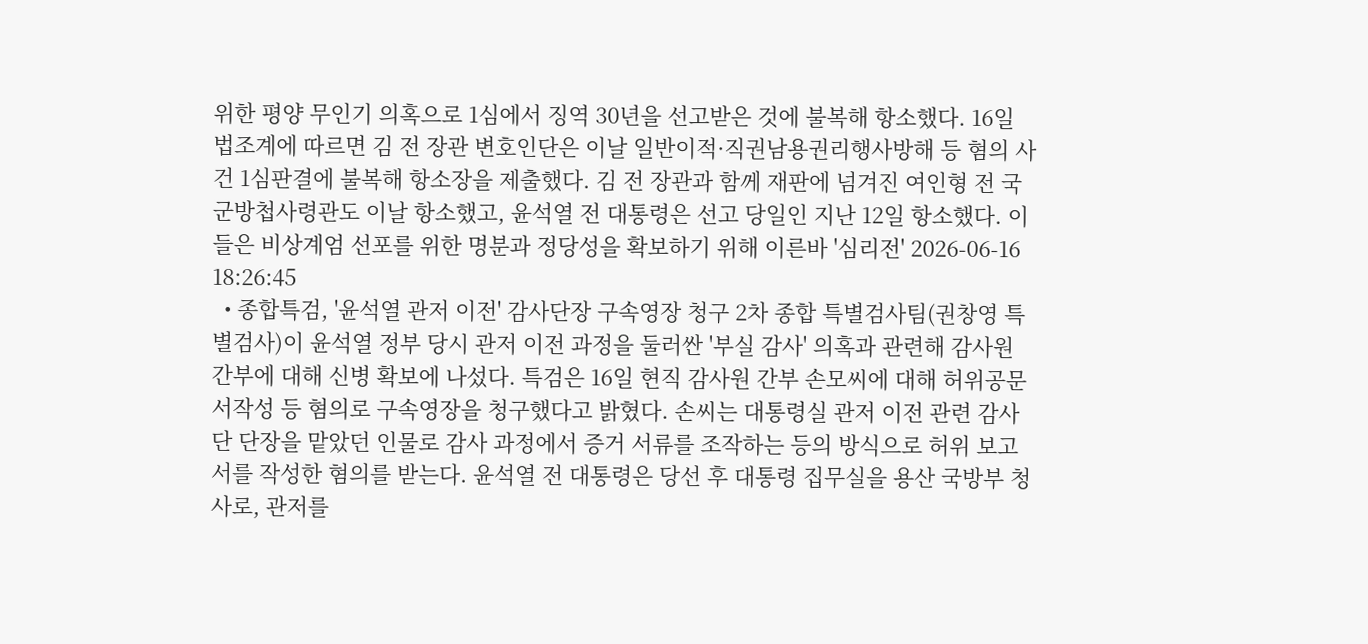위한 평양 무인기 의혹으로 1심에서 징역 30년을 선고받은 것에 불복해 항소했다. 16일 법조계에 따르면 김 전 장관 변호인단은 이날 일반이적·직권남용권리행사방해 등 혐의 사건 1심판결에 불복해 항소장을 제출했다. 김 전 장관과 함께 재판에 넘겨진 여인형 전 국군방첩사령관도 이날 항소했고, 윤석열 전 대통령은 선고 당일인 지난 12일 항소했다. 이들은 비상계엄 선포를 위한 명분과 정당성을 확보하기 위해 이른바 '심리전' 2026-06-16 18:26:45
  • 종합특검, '윤석열 관저 이전' 감사단장 구속영장 청구 2차 종합 특별검사팀(권창영 특별검사)이 윤석열 정부 당시 관저 이전 과정을 둘러싼 '부실 감사' 의혹과 관련해 감사원 간부에 대해 신병 확보에 나섰다. 특검은 16일 현직 감사원 간부 손모씨에 대해 허위공문서작성 등 혐의로 구속영장을 청구했다고 밝혔다. 손씨는 대통령실 관저 이전 관련 감사단 단장을 맡았던 인물로 감사 과정에서 증거 서류를 조작하는 등의 방식으로 허위 보고서를 작성한 혐의를 받는다. 윤석열 전 대통령은 당선 후 대통령 집무실을 용산 국방부 청사로, 관저를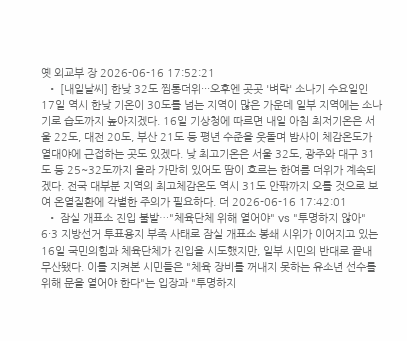옛 외교부 장 2026-06-16 17:52:21
  • [내일날씨] 한낮 32도 찜통더위···오후엔 곳곳 '벼락' 소나기 수요일인 17일 역시 한낮 기온이 30도를 넘는 지역이 많은 가운데 일부 지역에는 소나기로 습도까지 높아지겠다. 16일 기상청에 따르면 내일 아침 최저기온은 서울 22도, 대전 20도, 부산 21도 등 평년 수준을 웃돌며 밤사이 체감온도가 열대야에 근접하는 곳도 있겠다. 낮 최고기온은 서울 32도, 광주와 대구 31도 등 25~32도까지 올라 가만히 있어도 땀이 흐르는 한여름 더위가 계속되겠다. 전국 대부분 지역의 최고체감온도 역시 31도 안팎까지 오를 것으로 보여 온열질환에 각별한 주의가 필요하다. 더 2026-06-16 17:42:01
  • 잠실 개표소 진입 불발…"체육단체 위해 열어야" vs "투명하지 않아" 6·3 지방선거 투표용지 부족 사태로 잠실 개표소 봉쇄 시위가 이어지고 있는 16일 국민의힘과 체육단체가 진입을 시도했지만, 일부 시민의 반대로 끝내 무산됐다. 이를 지켜본 시민들은 "체육 장비를 꺼내지 못하는 유소년 선수를 위해 문을 열어야 한다"는 입장과 "투명하지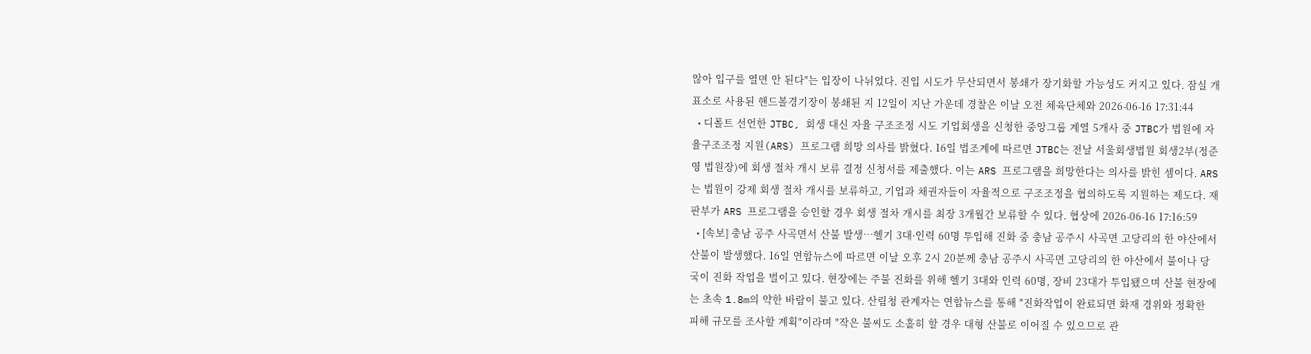않아 입구를 열면 안 된다"는 입장이 나뉘었다. 진입 시도가 무산되면서 봉쇄가 장기화할 가능성도 커지고 있다. 잠실 개표소로 사용된 핸드볼경기장이 봉쇄된 지 12일이 지난 가운데 경찰은 이날 오전 체육단체와 2026-06-16 17:31:44
  • 디폴트 선언한 JTBC, 회생 대신 자율 구조조정 시도 기업회생을 신청한 중앙그룹 계열 5개사 중 JTBC가 법원에 자율구조조정 지원(ARS) 프로그램 희망 의사를 밝혔다. 16일 법조계에 따르면 JTBC는 전날 서울회생법원 회생2부(정준영 법원장)에 회생 절차 개시 보류 결정 신청서를 제출했다. 이는 ARS 프로그램을 희망한다는 의사를 밝힌 셈이다. ARS는 법원이 강제 회생 절차 개시를 보류하고, 기업과 채권자들이 자율적으로 구조조정을 협의하도록 지원하는 제도다. 재판부가 ARS 프로그램을 승인할 경우 회생 절차 개시를 최장 3개월간 보류할 수 있다. 협상에 2026-06-16 17:16:59
  • [속보] 충남 공주 사곡면서 산불 발생…헬기 3대·인력 60명 투입해 진화 중 충남 공주시 사곡면 고당리의 한 야산에서 산불이 발생했다. 16일 연합뉴스에 따르면 이날 오후 2시 20분께 충남 공주시 사곡면 고당리의 한 야산에서 불이나 당국이 진화 작업을 벌이고 있다. 현장에는 주불 진화를 위해 헬기 3대와 인력 60명, 장비 23대가 투입됐으며 산불 현장에는 초속 1.8m의 약한 바람이 불고 있다. 산림청 관계자는 연합뉴스를 통해 "진화작업이 완료되면 화재 경위와 정확한 피해 규모를 조사할 계획"이라며 "작은 불씨도 소홀히 할 경우 대형 산불로 이어질 수 있으므로 관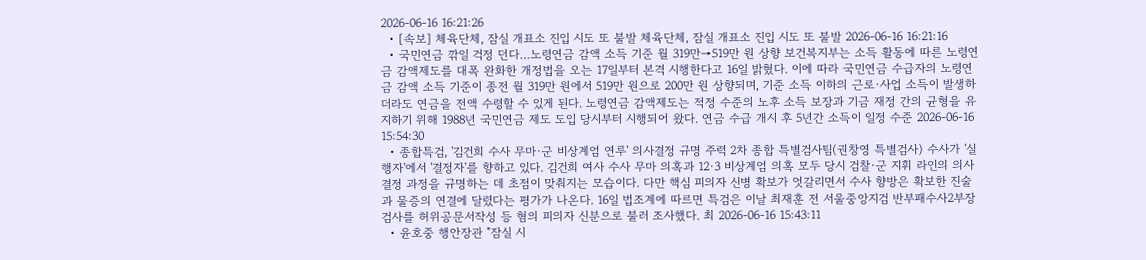2026-06-16 16:21:26
  • [속보] 체육단체, 잠실 개표소 진입 시도 또 불발 체육단체, 잠실 개표소 진입 시도 또 불발 2026-06-16 16:21:16
  • 국민연금 깎일 걱정 던다…노령연금 감액 소득 기준 월 319만→519만 원 상향 보건복지부는 소득 활동에 따른 노령연금 감액제도를 대폭 완화한 개정법을 오는 17일부터 본격 시행한다고 16일 밝혔다. 이에 따라 국민연금 수급자의 노령연금 감액 소득 기준이 종전 월 319만 원에서 519만 원으로 200만 원 상향되며, 기준 소득 이하의 근로·사업 소득이 발생하더라도 연금을 전액 수령할 수 있게 된다. 노령연금 감액제도는 적정 수준의 노후 소득 보장과 기금 재정 간의 균형을 유지하기 위해 1988년 국민연금 제도 도입 당시부터 시행되어 왔다. 연금 수급 개시 후 5년간 소득이 일정 수준 2026-06-16 15:54:30
  • 종합특검, '김건희 수사 무마·군 비상계엄 연루' 의사결정 규명 주력 2차 종합 특별검사팀(권창영 특별검사) 수사가 '실행자'에서 '결정자'를 향하고 있다. 김건희 여사 수사 무마 의혹과 12·3 비상계엄 의혹 모두 당시 검찰·군 지휘 라인의 의사결정 과정을 규명하는 데 초점이 맞춰지는 모습이다. 다만 핵심 피의자 신병 확보가 엇갈리면서 수사 향방은 확보한 진술과 물증의 연결에 달렸다는 평가가 나온다. 16일 법조계에 따르면 특검은 이날 최재훈 전 서울중앙지검 반부패수사2부장검사를 허위공문서작성 등 혐의 피의자 신분으로 불러 조사했다. 최 2026-06-16 15:43:11
  • 윤호중 행안장관 "잠실 시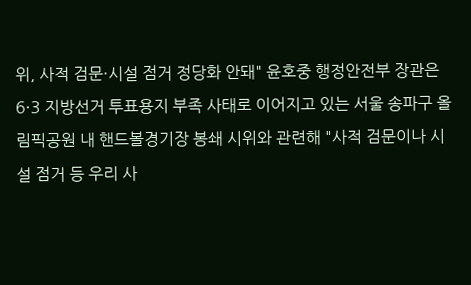위, 사적 검문·시설 점거 정당화 안돼" 윤호중 행정안전부 장관은 6·3 지방선거 투표용지 부족 사태로 이어지고 있는 서울 송파구 올림픽공원 내 핸드볼경기장 봉쇄 시위와 관련해 "사적 검문이나 시설 점거 등 우리 사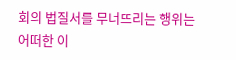회의 법질서를 무너뜨리는 행위는 어떠한 이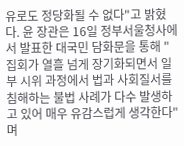유로도 정당화될 수 없다"고 밝혔다. 윤 장관은 16일 정부서울청사에서 발표한 대국민 담화문을 통해 "집회가 열흘 넘게 장기화되면서 일부 시위 과정에서 법과 사회질서를 침해하는 불법 사례가 다수 발생하고 있어 매우 유감스럽게 생각한다"며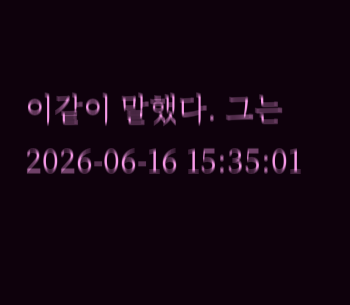이같이 말했다. 그는 2026-06-16 15:35:01